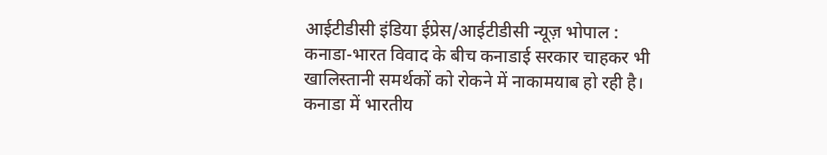आईटीडीसी इंडिया ईप्रेस/आईटीडीसी न्यूज़ भोपाल : कनाडा-भारत विवाद के बीच कनाडाई सरकार चाहकर भी खालिस्तानी समर्थकों को रोकने में नाकामयाब हो रही है। कनाडा में भारतीय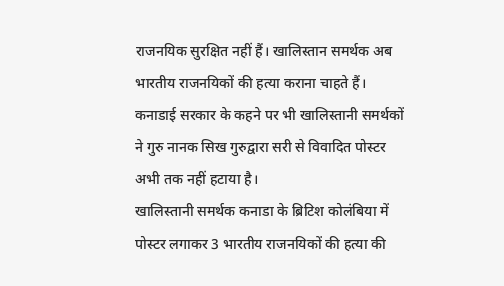राजनयिक सुरक्षित नहीं हैं। खालिस्तान समर्थक अब भारतीय राजनयिकों की हत्या कराना चाहते हैं। कनाडाई सरकार के कहने पर भी खालिस्तानी समर्थकों ने गुरु नानक सिख गुरुद्वारा सरी से विवादित पोस्टर अभी तक नहीं हटाया है।
खालिस्तानी समर्थक कनाडा के ब्रिटिश कोलंबिया में पोस्टर लगाकर 3 भारतीय राजनयिकों की हत्या की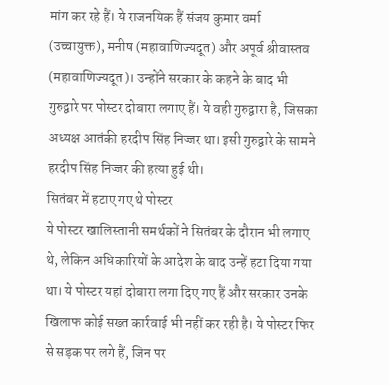मांग कर रहे हैं। ये राजनयिक हैं संजय कुमार वर्मा (उच्चायुक्त), मनीष (महावाणिज्यदूत) और अपूर्व श्रीवास्तव (महावाणिज्यदूत)। उन्होंने सरकार के कहने के बाद भी गुरुद्वारे पर पोस्टर दोबारा लगाए हैं। ये वही गुरुद्वारा है, जिसका अध्यक्ष आतंकी हरदीप सिंह निज्जर था। इसी गुरुद्वारे के सामने हरदीप सिंह निज्जर की हत्या हुई थी।
सितंबर में हटाए गए थे पोस्टर
ये पोस्टर खालिस्तानी समर्थकों ने सितंबर के दौरान भी लगाए थे, लेकिन अधिकारियों के आदेश के बाद उन्हें हटा दिया गया था। ये पोस्टर यहां दोबारा लगा दिए गए हैं और सरकार उनके खिलाफ कोई सख्त कार्रवाई भी नहीं कर रही है। ये पोस्टर फिर से सड़क पर लगे हैं, जिन पर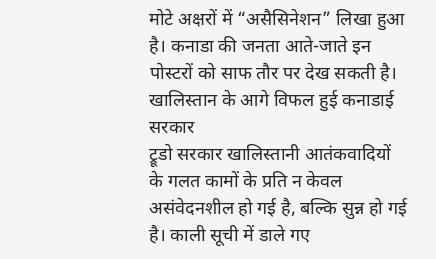मोटे अक्षरों में “असैसिनेशन” लिखा हुआ है। कनाडा की जनता आते-जाते इन पोस्टरों को साफ तौर पर देख सकती है।
खालिस्तान के आगे विफल हुई कनाडाई सरकार
ट्रूडो सरकार खालिस्तानी आतंकवादियों के गलत कामों के प्रति न केवल असंवेदनशील हो गई है, बल्कि सुन्न हो गई है। काली सूची में डाले गए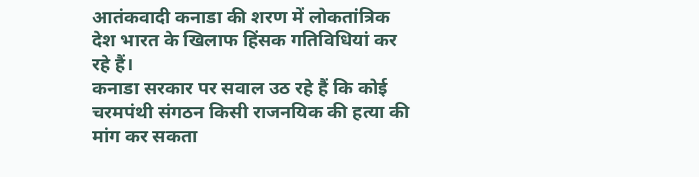आतंकवादी कनाडा की शरण में लोकतांत्रिक देश भारत के खिलाफ हिंसक गतिविधियां कर रहे हैं।
कनाडा सरकार पर सवाल उठ रहे हैं कि कोई चरमपंथी संगठन किसी राजनयिक की हत्या की मांग कर सकता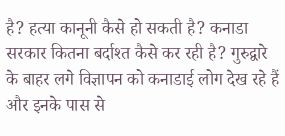है? हत्या कानूनी कैसे हो सकती है? कनाडा सरकार कितना बर्दाश्त कैसे कर रही है? गुरुद्वारे के बाहर लगे विज्ञापन को कनाडाई लोग देख रहे हैं और इनके पास से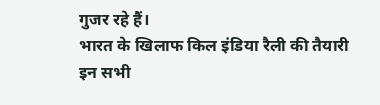गुजर रहे हैं।
भारत के खिलाफ किल इंडिया रैली की तैयारी
इन सभी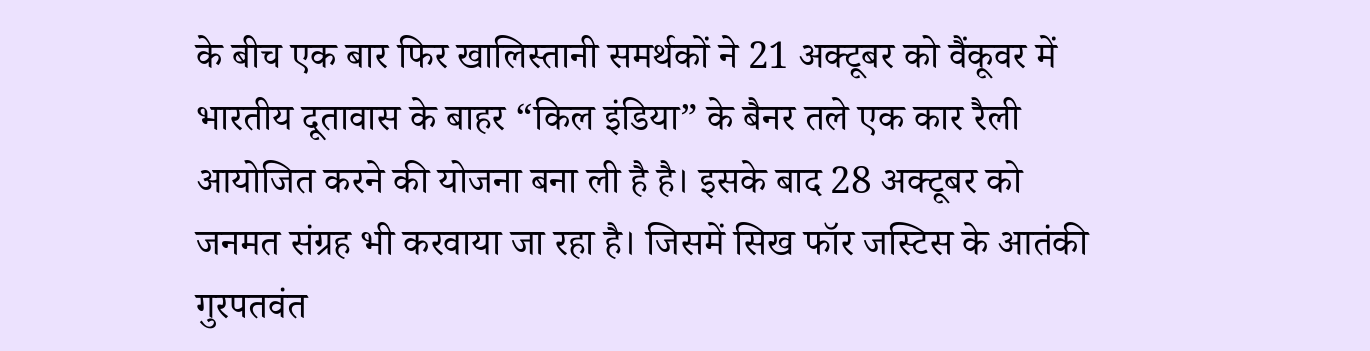के बीच एक बार फिर खालिस्तानी समर्थकों ने 21 अक्टूबर को वैंकूवर में भारतीय दूतावास के बाहर “किल इंडिया” के बैनर तले एक कार रैली आयोजित करने की योजना बना ली है है। इसके बाद 28 अक्टूबर को जनमत संग्रह भी करवाया जा रहा है। जिसमें सिख फॉर जस्टिस के आतंकी गुरपतवंत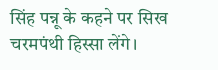सिंह पन्नू के कहने पर सिख चरमपंथी हिस्सा लेंगे।